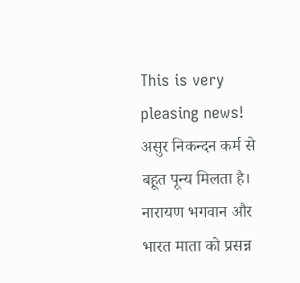This is very pleasing news! असुर निकन्दन कर्म से बहूत पून्य मिलता है। नारायण भगवान और भारत माता को प्रसन्न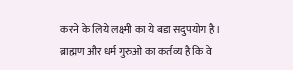करने के लिये लक्ष्मी का ये बडा सदुपयोग है। ब्राह्मण और धर्म गुरुओ का कर्तव्य है कि वे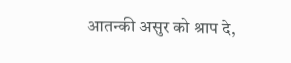आतन्की असुर को श्राप दे,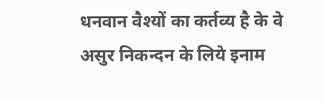धनवान वैश्यों का कर्तव्य है के वे असुर निकन्दन के लिये इनाम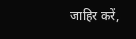जाहिर करें,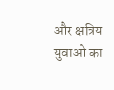और क्षत्रिय युवाओ का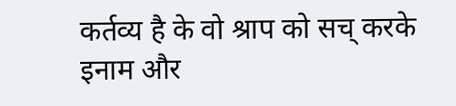कर्तव्य है के वो श्राप को सच् करके इनाम और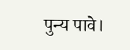पुन्य पावे।